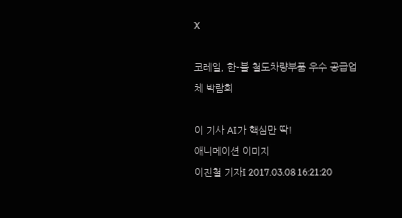X

코레일, 한-불 철도차량부품 우수 공급업체 박람회

이 기사 AI가 핵심만 딱!
애니메이션 이미지
이진철 기자I 2017.03.08 16:21:20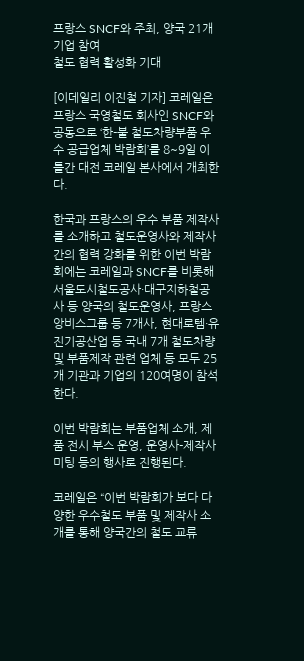프랑스 SNCF와 주최, 양국 21개 기업 참여
철도 협력 활성화 기대

[이데일리 이진철 기자] 코레일은 프랑스 국영철도 회사인 SNCF와 공동으로 ‘한-불 철도차량부품 우수 공급업체 박람회’를 8~9일 이틀간 대전 코레일 본사에서 개최한다.

한국과 프랑스의 우수 부품 제작사를 소개하고 철도운영사와 제작사간의 협력 강화를 위한 이번 박람회에는 코레일과 SNCF를 비롯해 서울도시철도공사·대구지하철공사 등 양국의 철도운영사, 프랑스 앙비스그룹 등 7개사, 현대로템·유진기공산업 등 국내 7개 철도차량 및 부품제작 관련 업체 등 모두 25개 기관과 기업의 120여명이 참석한다.

이번 박람회는 부품업체 소개, 제품 전시 부스 운영, 운영사-제작사 미팅 등의 행사로 진행된다.

코레일은 “이번 박람회가 보다 다양한 우수철도 부품 및 제작사 소개를 통해 양국간의 철도 교류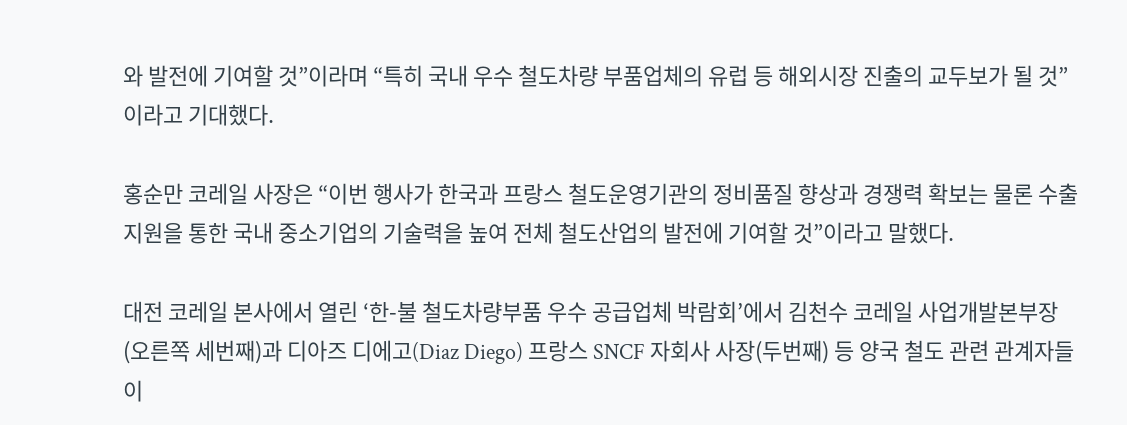와 발전에 기여할 것”이라며 “특히 국내 우수 철도차량 부품업체의 유럽 등 해외시장 진출의 교두보가 될 것”이라고 기대했다.

홍순만 코레일 사장은 “이번 행사가 한국과 프랑스 철도운영기관의 정비품질 향상과 경쟁력 확보는 물론 수출지원을 통한 국내 중소기업의 기술력을 높여 전체 철도산업의 발전에 기여할 것”이라고 말했다.

대전 코레일 본사에서 열린 ‘한-불 철도차량부품 우수 공급업체 박람회’에서 김천수 코레일 사업개발본부장(오른쪽 세번째)과 디아즈 디에고(Diaz Diego) 프랑스 SNCF 자회사 사장(두번째) 등 양국 철도 관련 관계자들이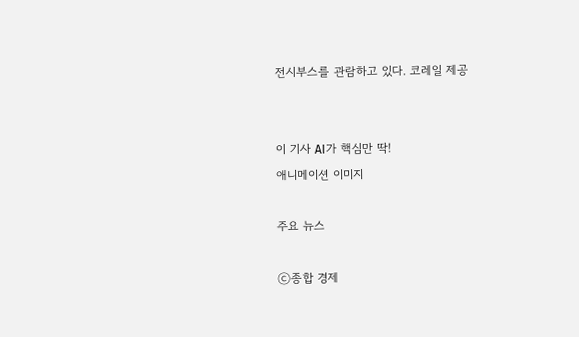전시부스를 관람하고 있다. 코레일 제공


이 기사 AI가 핵심만 딱!
애니메이션 이미지

주요 뉴스

ⓒ종합 경제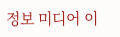정보 미디어 이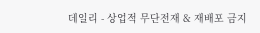데일리 - 상업적 무단전재 & 재배포 금지